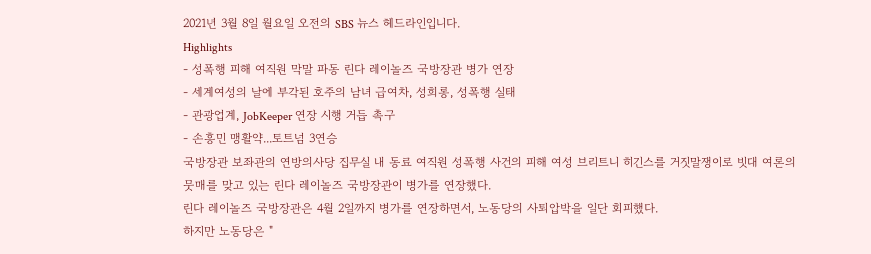2021년 3월 8일 월요일 오전의 SBS 뉴스 헤드라인입니다.
Highlights
- 성폭행 피해 여직원 막말 파동 린다 레이놀즈 국방장관 병가 연장
- 세계여성의 날에 부각된 호주의 남녀 급여차, 성희롱, 성폭행 실태
- 관광업계, JobKeeper 연장 시행 거듭 촉구
- 손흥민 맹활약...토트넘 3연승
국방장관 보좌관의 연방의사당 집무실 내 동료 여직원 성폭행 사건의 피해 여성 브리트니 히긴스를 거짓말쟁이로 빗대 여론의 뭇매를 맞고 있는 린다 레이놀즈 국방장관이 병가를 연장했다.
린다 레이놀즈 국방장관은 4월 2일까지 병가를 연장하면서, 노동당의 사퇴압박을 일단 회피했다.
하지만 노동당은 "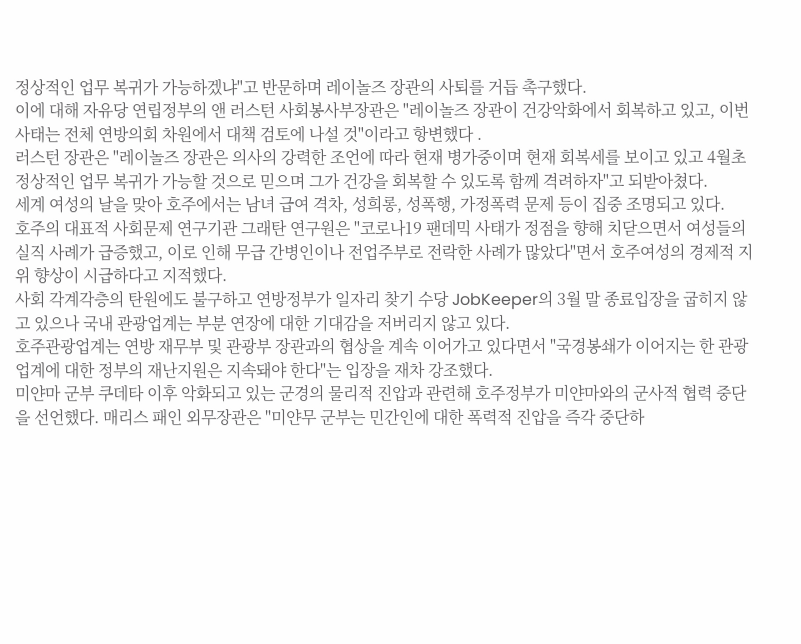정상적인 업무 복귀가 가능하겠냐"고 반문하며 레이놀즈 장관의 사퇴를 거듭 촉구했다.
이에 대해 자유당 연립정부의 앤 러스턴 사회봉사부장관은 "레이놀즈 장관이 건강악화에서 회복하고 있고, 이번 사태는 전체 연방의회 차원에서 대책 검토에 나설 것"이라고 항변했다 .
러스턴 장관은 "레이놀즈 장관은 의사의 강력한 조언에 따라 현재 병가중이며 현재 회복세를 보이고 있고 4월초 정상적인 업무 복귀가 가능할 것으로 믿으며 그가 건강을 회복할 수 있도록 함께 격려하자"고 되받아쳤다.
세계 여성의 날을 맞아 호주에서는 남녀 급여 격차, 성희롱, 성폭행, 가정폭력 문제 등이 집중 조명되고 있다.
호주의 대표적 사회문제 연구기관 그래탄 연구원은 "코로나19 팬데믹 사태가 정점을 향해 치닫으면서 여성들의 실직 사례가 급증했고, 이로 인해 무급 간병인이나 전업주부로 전락한 사례가 많았다"면서 호주여성의 경제적 지위 향상이 시급하다고 지적했다.
사회 각계각층의 탄원에도 불구하고 연방정부가 일자리 찾기 수당 JobKeeper의 3월 말 종료입장을 굽히지 않고 있으나 국내 관광업계는 부분 연장에 대한 기대감을 저버리지 않고 있다.
호주관광업계는 연방 재무부 및 관광부 장관과의 협상을 계속 이어가고 있다면서 "국경봉쇄가 이어지는 한 관광업계에 대한 정부의 재난지원은 지속돼야 한다"는 입장을 재차 강조했다.
미얀마 군부 쿠데타 이후 악화되고 있는 군경의 물리적 진압과 관련해 호주정부가 미얀마와의 군사적 협력 중단을 선언했다. 매리스 패인 외무장관은 "미얀무 군부는 민간인에 대한 폭력적 진압을 즉각 중단하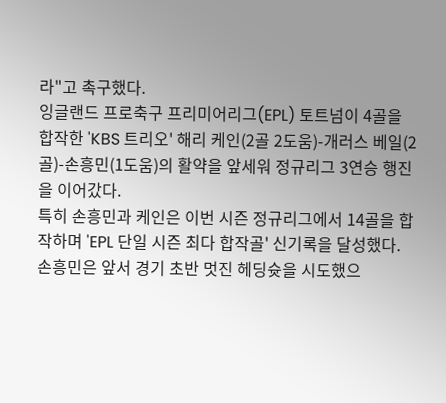라"고 촉구했다.
잉글랜드 프로축구 프리미어리그(EPL) 토트넘이 4골을 합작한 'KBS 트리오' 해리 케인(2골 2도움)-개러스 베일(2골)-손흥민(1도움)의 활약을 앞세워 정규리그 3연승 행진을 이어갔다.
특히 손흥민과 케인은 이번 시즌 정규리그에서 14골을 합작하며 'EPL 단일 시즌 최다 합작골' 신기록을 달성했다.
손흥민은 앞서 경기 초반 멋진 헤딩슛을 시도했으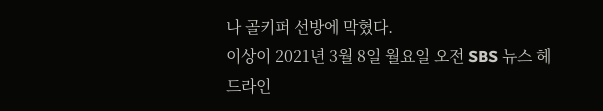나 골키퍼 선방에 막혔다.
이상이 2021년 3월 8일 월요일 오전 SBS 뉴스 헤드라인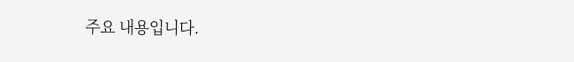주요 내용입니다.